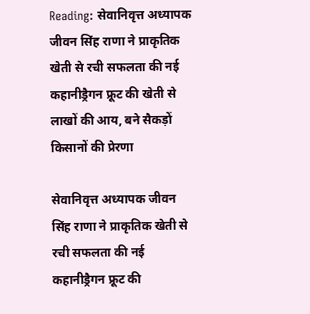Reading: सेवानिवृत्त अध्यापक जीवन सिंह राणा ने प्राकृतिक खेती से रची सफलता की नई कहानीड्रैगन फ्रूट की खेती से लाखों की आय, बने सैकड़ों किसानों की प्रेरणा

सेवानिवृत्त अध्यापक जीवन सिंह राणा ने प्राकृतिक खेती से रची सफलता की नई कहानीड्रैगन फ्रूट की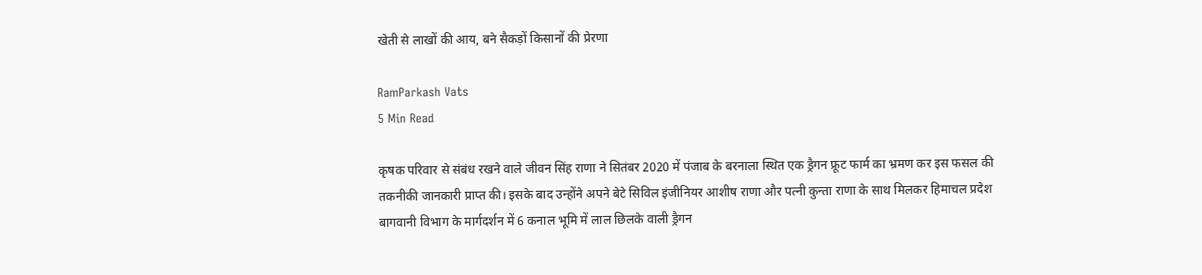खेती से लाखों की आय, बने सैकड़ों किसानों की प्रेरणा

RamParkash Vats
5 Min Read

कृषक परिवार से संबंध रखने वाले जीवन सिंह राणा ने सितंबर 2020 में पंजाब के बरनाला स्थित एक ड्रैगन फ्रूट फार्म का भ्रमण कर इस फसल की तकनीकी जानकारी प्राप्त की। इसके बाद उन्होंने अपने बेटे सिविल इंजीनियर आशीष राणा और पत्नी कुन्ता राणा के साथ मिलकर हिमाचल प्रदेश बागवानी विभाग के मार्गदर्शन में 6 कनाल भूमि में लाल छिलके वाली ड्रैगन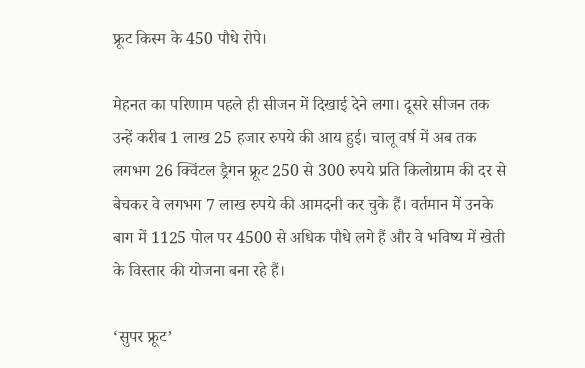फ्रूट किस्म के 450 पौधे रोपे।

मेहनत का परिणाम पहले ही सीजन में दिखाई देने लगा। दूसरे सीजन तक उन्हें करीब 1 लाख 25 हजार रुपये की आय हुई। चालू वर्ष में अब तक लगभग 26 क्विंटल ड्रैगन फ्रूट 250 से 300 रुपये प्रति किलोग्राम की दर से बेचकर वे लगभग 7 लाख रुपये की आमदनी कर चुके हैं। वर्तमान में उनके बाग में 1125 पोल पर 4500 से अधिक पौधे लगे हैं और वे भविष्य में खेती के विस्तार की योजना बना रहे हैं।

‘सुपर फ्रूट’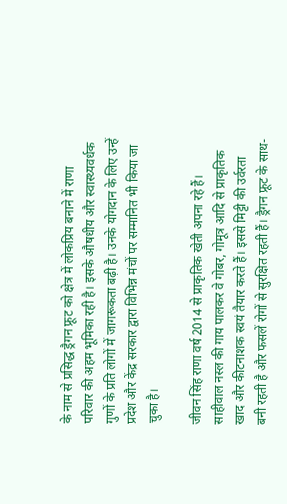के नाम से प्रसिद्ध ड्रैगन फ्रूट को क्षेत्र में लोकप्रिय बनाने में राणा परिवार की अहम भूमिका रही है। इसके औषधीय और स्वास्थ्यवर्धक गुणों के प्रति लोगों में जागरूकता बढ़ी है। उनके योगदान के लिए उन्हें प्रदेश और केंद्र सरकार द्वारा विभिन्न मंचों पर सम्मानित भी किया जा चुका है।

जीवन सिंह राणा वर्ष 2014 से प्राकृतिक खेती अपना रहे हैं। साहीवाल नस्ल की गाय पालकर वे गोबर, गोमूत्र आदि से प्राकृतिक खाद और कीटनाशक स्वयं तैयार करते हैं। इससे मिट्टी की उर्वरता बनी रहती है और फसलें रोगों से सुरक्षित रहती हैं। ड्रैगन फ्रूट के साथ-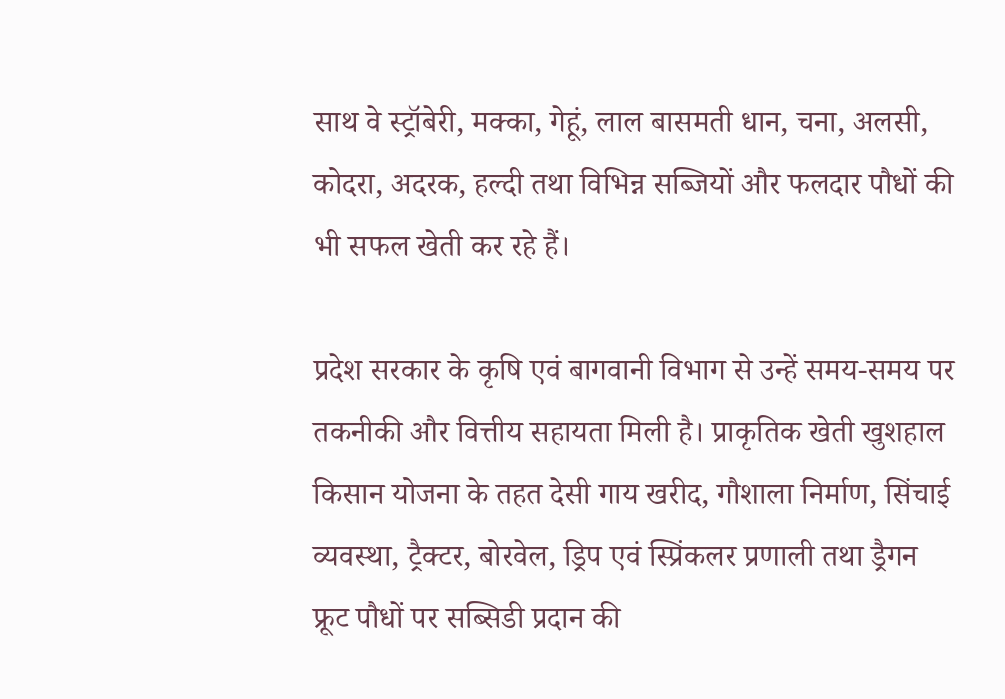साथ वे स्ट्रॉबेरी, मक्का, गेहूं, लाल बासमती धान, चना, अलसी, कोदरा, अदरक, हल्दी तथा विभिन्न सब्जियों और फलदार पौधों की भी सफल खेती कर रहे हैं।

प्रदेश सरकार के कृषि एवं बागवानी विभाग से उन्हें समय-समय पर तकनीकी और वित्तीय सहायता मिली है। प्राकृतिक खेती खुशहाल किसान योजना के तहत देसी गाय खरीद, गौशाला निर्माण, सिंचाई व्यवस्था, ट्रैक्टर, बोरवेल, ड्रिप एवं स्प्रिंकलर प्रणाली तथा ड्रैगन फ्रूट पौधों पर सब्सिडी प्रदान की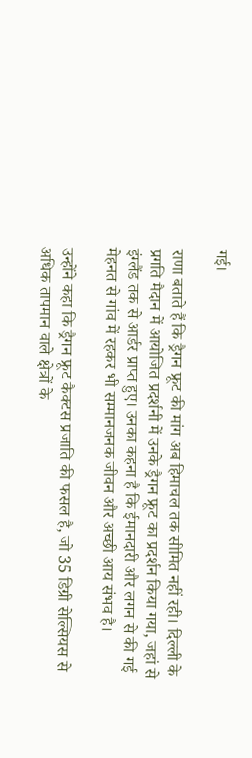गई।

राणा बताते हैं कि ड्रैगन फ्रूट की मांग अब हिमाचल तक सीमित नहीं रही। दिल्ली के प्रगति मैदान में आयोजित प्रदर्शनी में उनके ड्रैगन फ्रूट का प्रदर्शन किया गया, जहां से इंग्लैंड तक से आर्डर प्राप्त हुए। उनका कहना है कि ईमानदारी और लगन से की गई मेहनत से गांव में रहकर भी सम्मानजनक जीवन और अच्छी आय संभव है।

उन्होंने कहा कि ड्रैगन फ्रूट कैक्टस प्रजाति की फसल है, जो 35 डिग्री सेल्सियस से अधिक तापमान वाले क्षेत्रों के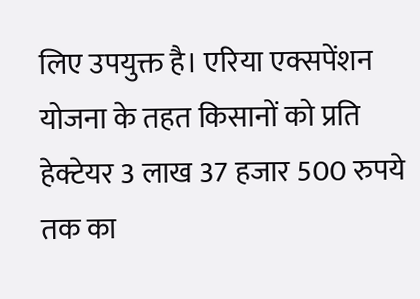लिए उपयुक्त है। एरिया एक्सपेंशन योजना के तहत किसानों को प्रति हेक्टेयर 3 लाख 37 हजार 500 रुपये तक का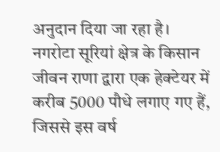अनुदान दिया जा रहा है। नगरोटा सूरियां क्षेत्र के किसान जीवन राणा द्वारा एक हेक्टेयर में करीब 5000 पौधे लगाए गए हैं, जिससे इस वर्ष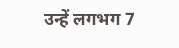उन्हें लगभग 7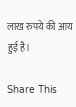लाख रुपये की आय हुई है।

Share This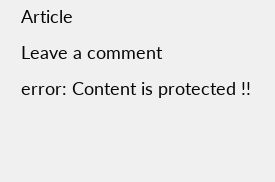Article
Leave a comment
error: Content is protected !!